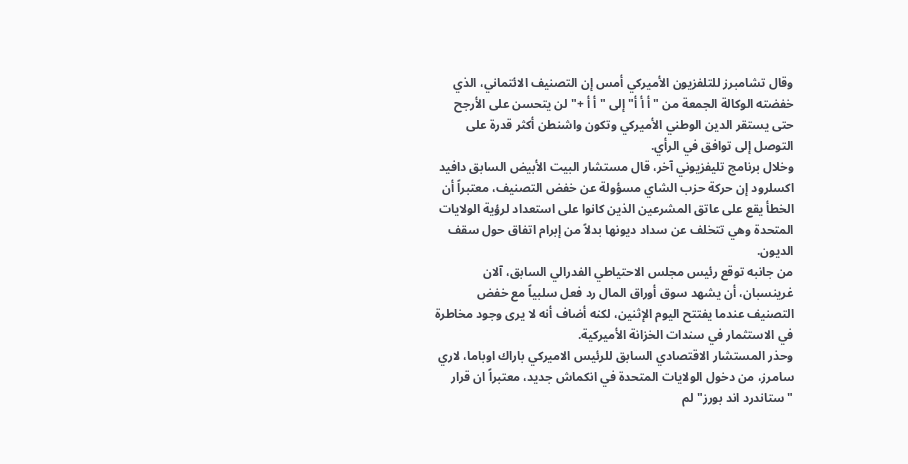وقال تشامبرز للتلفزيون الأميركي أمس إن التصنيف الائتماني، الذي خفضته الوكالة الجمعة من "أ أ أ" إلى "أ أ +" لن يتحسن على الأرجح حتى يستقر الدين الوطني الأميركي وتكون واشنطن أكثر قدرة على التوصل إلى توافق في الرأي.
وخلال برنامج تليفزيوني آخر، قال مستشار البيت الأبيض السابق دافيد اكسلرود إن حركة حزب الشاي مسؤولة عن خفض التصنيف، معتبراً أن الخطأ يقع على عاتق المشرعين الذين كانوا على استعداد لرؤية الولايات المتحدة وهي تتخلف عن سداد ديونها بدلاً من إبرام اتفاق حول سقف الديون.
من جانبه توقع رئيس مجلس الاحتياطي الفدرالي السابق، آلان غرينسبان، أن يشهد سوق أوراق المال رد فعل سلبياً مع خفض التصنيف عندما يفتتح اليوم الإثنين، لكنه أضاف أنه لا يرى وجود مخاطرة في الاستثمار في سندات الخزانة الأميركية.
وحذر المستشار الاقتصادي السابق للرئيس الاميركي باراك اوباما، لاري سامرز، من دخول الولايات المتحدة في انكماش جديد، معتبراً ان قرار "ستاندرد اند بورز" لم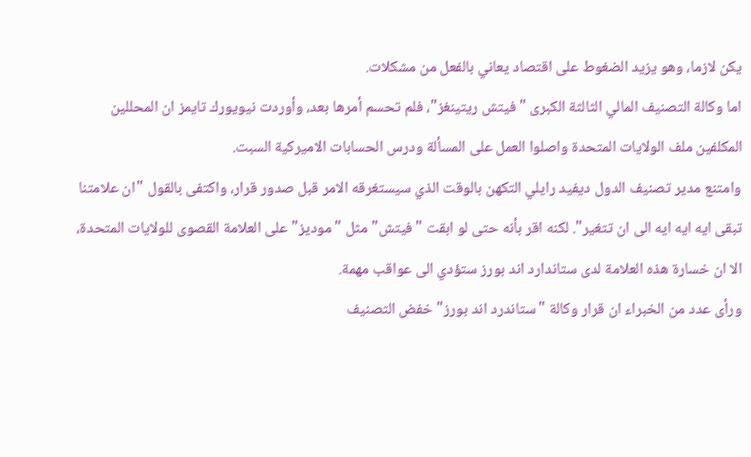يكن لازما، وهو يزيد الضغوط على اقتصاد يعاني بالفعل من مشكلات.
اما وكالة التصنيف المالي الثالثة الكبرى "فيتش ريتينغز"، فلم تحسم أمرها بعد، وأوردت نيويورك تايمز ان المحللين المكلفين ملف الولايات المتحدة واصلوا العمل على المسألة ودرس الحسابات الاميركية السبت.
وامتنع مدير تصنيف الدول ديفيد رايلي التكهن بالوقت الذي سيستغرقه الامر قبل صدور قرار، واكتفى بالقول "ان علامتنا تبقى ايه ايه ايه الى ان تتغير". لكنه اقر بأنه حتى لو ابقت "فيتش" مثل "موديز" على العلامة القصوى للولايات المتحدة، الا ان خسارة هذه العلامة لدى ستاندارد اند بورز ستؤدي الى عواقب مهمة.
ورأى عدد من الخبراء ان قرار وكالة "ستاندرد اند بورز" خفض التصنيف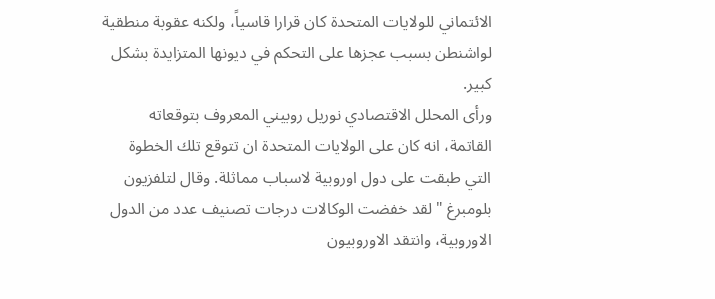الائتماني للولايات المتحدة كان قرارا قاسياً، ولكنه عقوبة منطقية لواشنطن بسبب عجزها على التحكم في ديونها المتزايدة بشكل كبير.
ورأى المحلل الاقتصادي نوريل روبيني المعروف بتوقعاته القاتمة، انه كان على الولايات المتحدة ان تتوقع تلك الخطوة التي طبقت على دول اوروبية لاسباب مماثلة. وقال لتلفزيون بلومبرغ "لقد خفضت الوكالات درجات تصنيف عدد من الدول الاوروبية، وانتقد الاوروبيون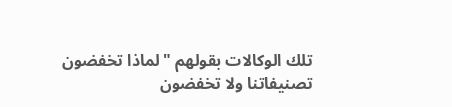تلك الوكالات بقولهم "لماذا تخفضون تصنيفاتنا ولا تخفضون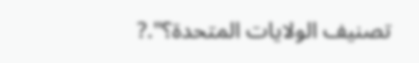تصنيف الولايات المتحدة؟".?